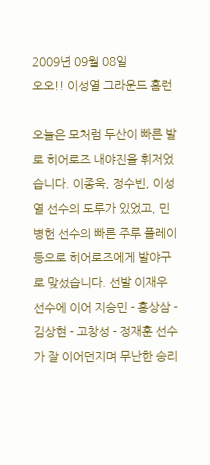2009년 09월 08일
오오!! 이성열 그라운드 홈런

오늘은 모처럼 두산이 빠른 발로 히어로즈 내야진을 휘저었습니다. 이종욱, 정수빈, 이성열 선수의 도루가 있었고, 민병헌 선수의 빠른 주루 플레이 등으로 히어로즈에게 발야구로 맞섰습니다. 선발 이재우 선수에 이어 지승민 - 홍상삼 - 김상현 - 고창성 - 정재훈 선수가 잘 이어던지며 무난한 승리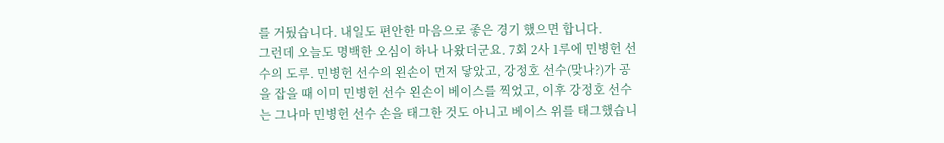를 거뒀습니다. 내일도 편안한 마음으로 좋은 경기 했으면 합니다.
그런데 오늘도 명백한 오심이 하나 나왔더군요. 7회 2사 1루에 민병헌 선수의 도루. 민병헌 선수의 왼손이 먼저 닿았고, 강정호 선수(맞나?)가 공을 잡을 때 이미 민병헌 선수 왼손이 베이스를 찍었고, 이후 강정호 선수는 그나마 민병헌 선수 손을 태그한 것도 아니고 베이스 위를 태그했습니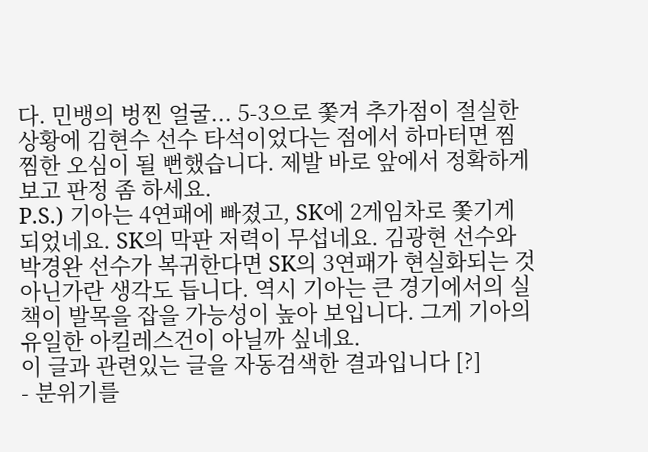다. 민뱅의 벙찐 얼굴... 5-3으로 쫓겨 추가점이 절실한 상황에 김현수 선수 타석이었다는 점에서 하마터면 찜찜한 오심이 될 뻔했습니다. 제발 바로 앞에서 정확하게 보고 판정 좀 하세요.
P.S.) 기아는 4연패에 빠졌고, SK에 2게임차로 쫓기게 되었네요. SK의 막판 저력이 무섭네요. 김광현 선수와 박경완 선수가 복귀한다면 SK의 3연패가 현실화되는 것 아닌가란 생각도 듭니다. 역시 기아는 큰 경기에서의 실책이 발목을 잡을 가능성이 높아 보입니다. 그게 기아의 유일한 아킬레스건이 아닐까 싶네요.
이 글과 관련있는 글을 자동검색한 결과입니다 [?]
- 분위기를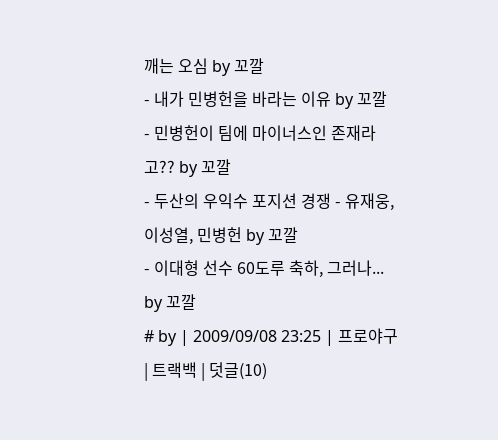깨는 오심 by 꼬깔
- 내가 민병헌을 바라는 이유 by 꼬깔
- 민병헌이 팀에 마이너스인 존재라고?? by 꼬깔
- 두산의 우익수 포지션 경쟁 - 유재웅, 이성열, 민병헌 by 꼬깔
- 이대형 선수 60도루 축하, 그러나... by 꼬깔
# by | 2009/09/08 23:25 | 프로야구 | 트랙백 | 덧글(10)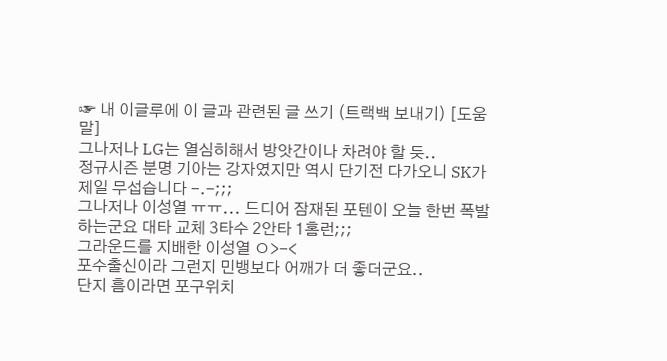☞ 내 이글루에 이 글과 관련된 글 쓰기 (트랙백 보내기) [도움말]
그나저나 LG는 열심히해서 방앗간이나 차려야 할 듯..
정규시즌 분명 기아는 강자였지만 역시 단기전 다가오니 SK가 제일 무섭습니다 -.-;;;
그나저나 이성열 ㅠㅠ... 드디어 잠재된 포텐이 오늘 한번 폭발하는군요 대타 교체 3타수 2안타 1홈런;;;
그라운드를 지배한 이성열 ㅇ>-<
포수출신이라 그런지 민뱅보다 어깨가 더 좋더군요..
단지 흠이라면 포구위치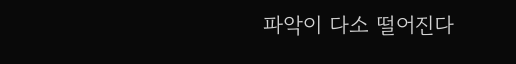파악이 다소 떨어진다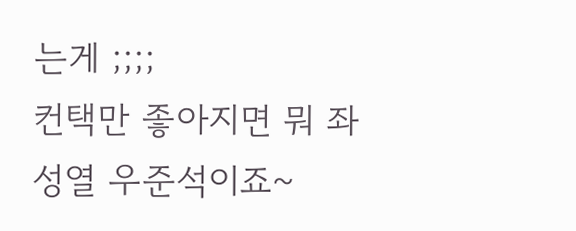는게 ;;;;
컨택만 좋아지면 뭐 좌성열 우준석이죠~